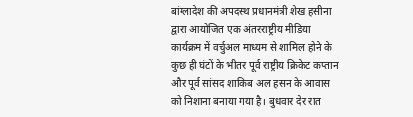बांग्लादेश की अपदस्थ प्रधानमंत्री शेख हसीना द्वारा आयोजित एक अंतरराष्ट्रीय मीडिया कार्यक्रम में वर्चुअल माध्यम से शामिल होने के कुछ ही घंटों के भीतर पूर्व राष्ट्रीय क्रिकेट कप्तान और पूर्व सांसद शाकिब अल हसन के आवास को निशाना बनाया गया है। बुधवार देर रात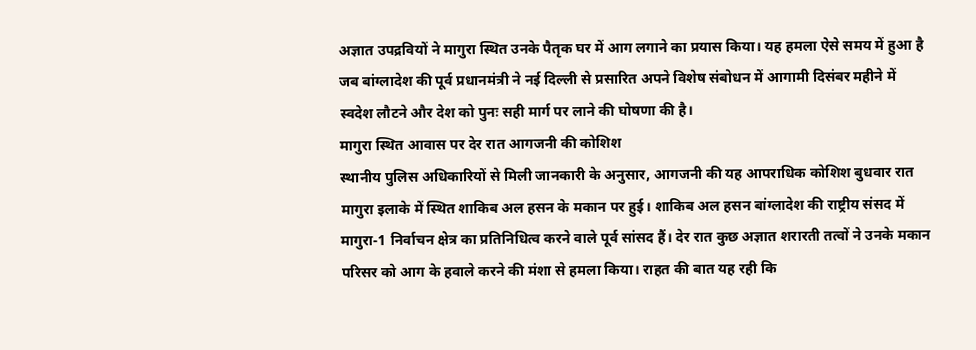अज्ञात उपद्रवियों ने मागुरा स्थित उनके पैतृक घर में आग लगाने का प्रयास किया। यह हमला ऐसे समय में हुआ है जब बांग्लादेश की पूर्व प्रधानमंत्री ने नई दिल्ली से प्रसारित अपने विशेष संबोधन में आगामी दिसंबर महीने में स्वदेश लौटने और देश को पुनः सही मार्ग पर लाने की घोषणा की है।
मागुरा स्थित आवास पर देर रात आगजनी की कोशिश
स्थानीय पुलिस अधिकारियों से मिली जानकारी के अनुसार, आगजनी की यह आपराधिक कोशिश बुधवार रात मागुरा इलाके में स्थित शाकिब अल हसन के मकान पर हुई। शाकिब अल हसन बांग्लादेश की राष्ट्रीय संसद में मागुरा-1 निर्वाचन क्षेत्र का प्रतिनिधित्व करने वाले पूर्व सांसद हैं। देर रात कुछ अज्ञात शरारती तत्वों ने उनके मकान परिसर को आग के हवाले करने की मंशा से हमला किया। राहत की बात यह रही कि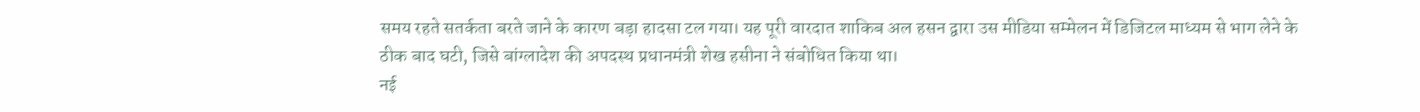समय रहते सतर्कता बरते जाने के कारण बड़ा हादसा टल गया। यह पूरी वारदात शाकिब अल हसन द्वारा उस मीडिया सम्मेलन में डिजिटल माध्यम से भाग लेने के ठीक बाद घटी, जिसे बांग्लादेश की अपदस्थ प्रधानमंत्री शेख हसीना ने संबोधित किया था।
नई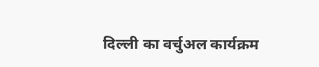दिल्ली का वर्चुअल कार्यक्रम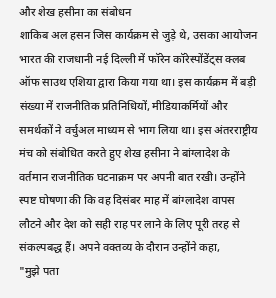और शेख हसीना का संबोधन
शाकिब अल हसन जिस कार्यक्रम से जुड़े थे, उसका आयोजन भारत की राजधानी नई दिल्ली में फॉरेन कॉरेस्पोंडेंट्स क्लब ऑफ साउथ एशिया द्वारा किया गया था। इस कार्यक्रम में बड़ी संख्या में राजनीतिक प्रतिनिधियों, मीडियाकर्मियों और समर्थकों ने वर्चुअल माध्यम से भाग लिया था। इस अंतरराष्ट्रीय मंच को संबोधित करते हुए शेख हसीना ने बांग्लादेश के वर्तमान राजनीतिक घटनाक्रम पर अपनी बात रखी। उन्होंने स्पष्ट घोषणा की कि वह दिसंबर माह में बांग्लादेश वापस लौटने और देश को सही राह पर लाने के लिए पूरी तरह से संकल्पबद्ध हैं। अपने वक्तव्य के दौरान उन्होंने कहा,
"मुझे पता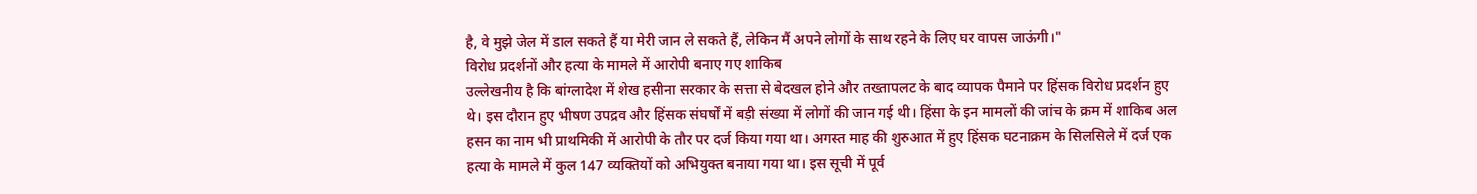है, वे मुझे जेल में डाल सकते हैं या मेरी जान ले सकते हैं, लेकिन मैं अपने लोगों के साथ रहने के लिए घर वापस जाऊंगी।"
विरोध प्रदर्शनों और हत्या के मामले में आरोपी बनाए गए शाकिब
उल्लेखनीय है कि बांग्लादेश में शेख हसीना सरकार के सत्ता से बेदखल होने और तख्तापलट के बाद व्यापक पैमाने पर हिंसक विरोध प्रदर्शन हुए थे। इस दौरान हुए भीषण उपद्रव और हिंसक संघर्षों में बड़ी संख्या में लोगों की जान गई थी। हिंसा के इन मामलों की जांच के क्रम में शाकिब अल हसन का नाम भी प्राथमिकी में आरोपी के तौर पर दर्ज किया गया था। अगस्त माह की शुरुआत में हुए हिंसक घटनाक्रम के सिलसिले में दर्ज एक हत्या के मामले में कुल 147 व्यक्तियों को अभियुक्त बनाया गया था। इस सूची में पूर्व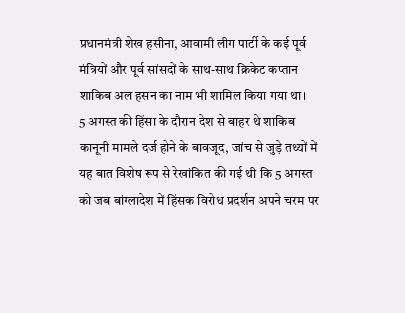प्रधानमंत्री शेख हसीना, आवामी लीग पार्टी के कई पूर्व मंत्रियों और पूर्व सांसदों के साथ-साथ क्रिकेट कप्तान शाकिब अल हसन का नाम भी शामिल किया गया था।
5 अगस्त की हिंसा के दौरान देश से बाहर थे शाकिब
कानूनी मामले दर्ज होने के बावजूद, जांच से जुड़े तथ्यों में यह बात विशेष रूप से रेखांकित की गई थी कि 5 अगस्त को जब बांग्लादेश में हिंसक विरोध प्रदर्शन अपने चरम पर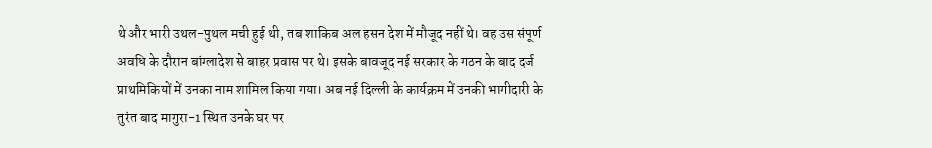थे और भारी उथल-पुथल मची हुई थी, तब शाकिब अल हसन देश में मौजूद नहीं थे। वह उस संपूर्ण अवधि के दौरान बांग्लादेश से बाहर प्रवास पर थे। इसके बावजूद नई सरकार के गठन के बाद दर्ज प्राथमिकियों में उनका नाम शामिल किया गया। अब नई दिल्ली के कार्यक्रम में उनकी भागीदारी के तुरंत बाद मागुरा-1 स्थित उनके घर पर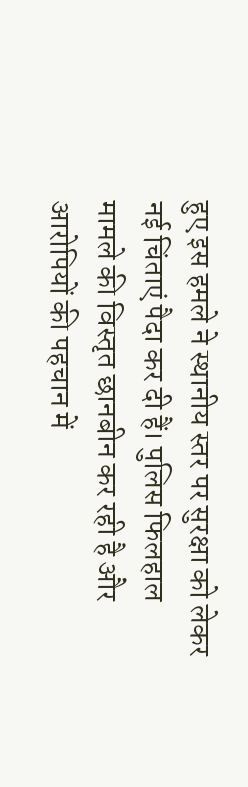हुए इस हमले ने स्थानीय स्तर पर सुरक्षा को लेकर नई चिंताएं पैदा कर दी हैं। पुलिस फिलहाल मामले की विस्तृत छानबीन कर रही है और आरोपियों की पहचान में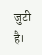जुटी है।